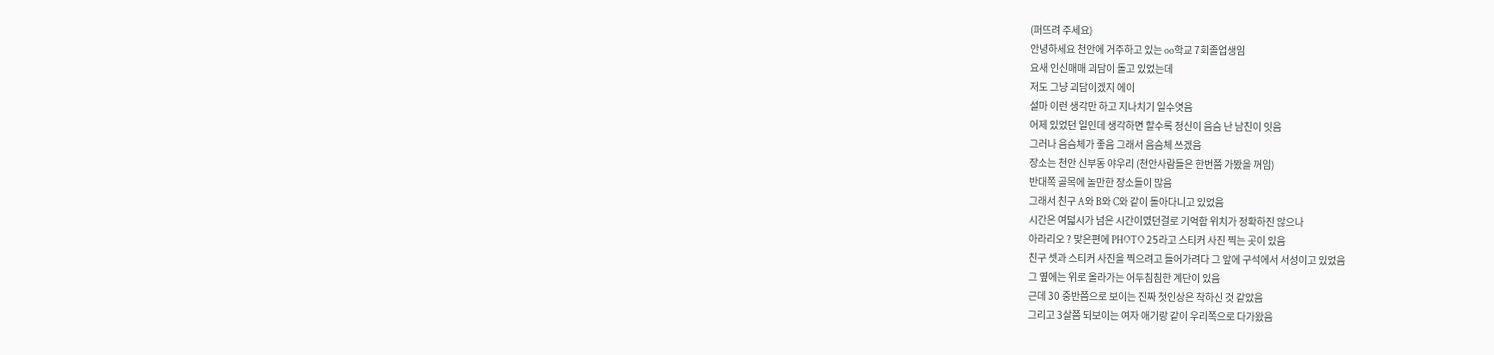(퍼뜨려 주세요)
안녕하세요 천안에 거주하고 있는 oo학교 7회졸업생임
요새 인신매매 괴담이 돌고 있었는데
저도 그냥 괴담이겠지 에이
설마 이런 생각만 하고 지나치기 일수엿음
어제 있었던 일인데 생각하면 할수록 정신이 음슴 난 남친이 잇음
그러나 음슴체가 좋음 그래서 음슴체 쓰겠음
장소는 천안 신부동 야우리 (천안사람들은 한번쯤 가봤을 꺼임)
반대쪽 골목에 놀만한 장소들이 많음
그래서 친구 A와 B와 C와 같이 돌아다니고 있었음
시간은 여덟시가 넘은 시간이였던걸로 기억함 위치가 정확하진 않으나
아라리오 ? 맞은편에 PHOTO 25라고 스티커 사진 찍는 곳이 있음
친구 셋과 스티커 사진을 찍으려고 들어가려다 그 앞에 구석에서 서성이고 있었음
그 옆에는 위로 올라가는 어두침침한 계단이 있음
근데 30 중반쯤으로 보이는 진짜 첫인상은 착하신 것 같았음
그리고 3살쯤 되보이는 여자 애기랑 같이 우리쪽으로 다가왔음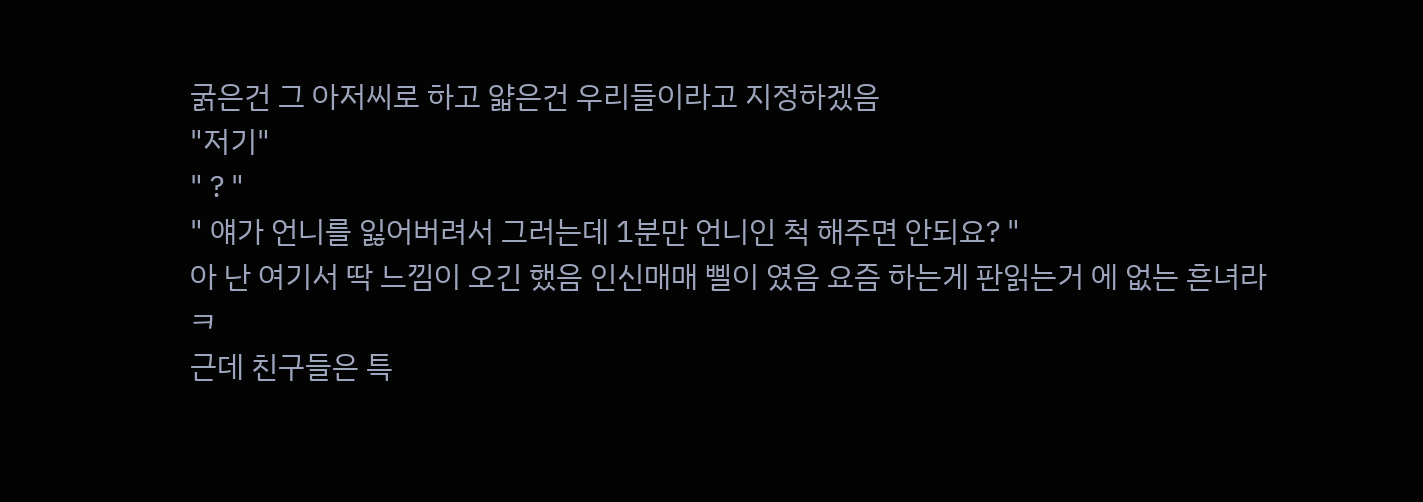굵은건 그 아저씨로 하고 얇은건 우리들이라고 지정하겠음
"저기"
" ? "
" 얘가 언니를 잃어버려서 그러는데 1분만 언니인 척 해주면 안되요? "
아 난 여기서 딱 느낌이 오긴 했음 인신매매 삘이 였음 요즘 하는게 판읽는거 에 없는 흔녀라 ㅋ
근데 친구들은 특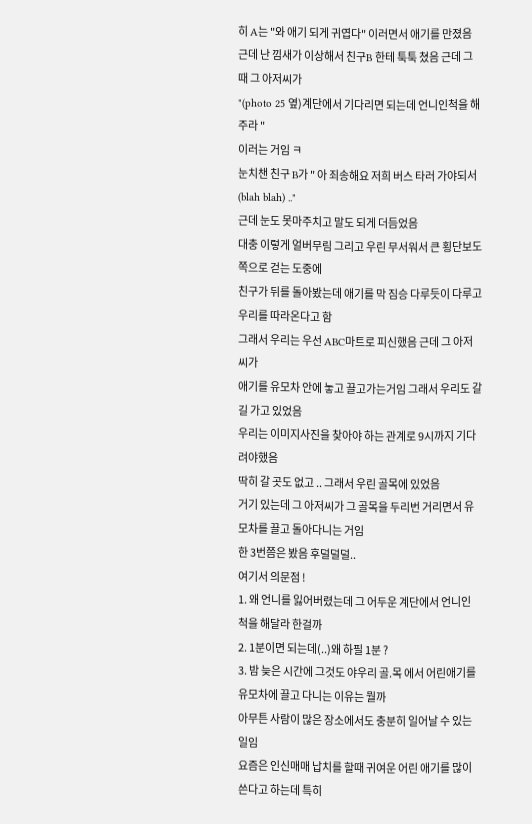히 A는 "와 애기 되게 귀엽다" 이러면서 애기를 만졌음
근데 난 낌새가 이상해서 친구B 한테 툭툭 쳤음 근데 그때 그 아저씨가
"(photo 25 옆)계단에서 기다리면 되는데 언니인척을 해주라 "
이러는 거임 ㅋ
눈치챈 친구 B가 " 아 죄송해요 저희 버스 타러 가야되서 (blah blah) .."
근데 눈도 못마주치고 말도 되게 더듬었음
대충 이렇게 얼버무림 그리고 우린 무서워서 큰 횡단보도쪽으로 걷는 도중에
친구가 뒤를 돌아봤는데 애기를 막 짐승 다루듯이 다루고 우리를 따라온다고 함
그래서 우리는 우선 ABC마트로 피신했음 근데 그 아저씨가
애기를 유모차 안에 놓고 끌고가는거임 그래서 우리도 갈길 가고 있었음
우리는 이미지사진을 찾아야 하는 관계로 9시까지 기다려야했음
딱히 갈 곳도 없고 .. 그래서 우린 골목에 있었음
거기 있는데 그 아저씨가 그 골목을 두리번 거리면서 유모차를 끌고 돌아다니는 거임
한 3번쯤은 봤음 후덜덜덜..
여기서 의문점 !
1. 왜 언니를 잃어버렸는데 그 어두운 계단에서 언니인 척을 해달라 한걸까
2. 1분이면 되는데(..)왜 하필 1분 ?
3. 밤 늦은 시간에 그것도 야우리 골.목 에서 어린애기를 유모차에 끌고 다니는 이유는 뭘까
아무튼 사람이 많은 장소에서도 충분히 일어날 수 있는 일임
요즘은 인신매매 납치를 할때 귀여운 어린 애기를 많이 쓴다고 하는데 특히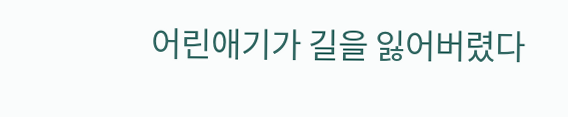어린애기가 길을 잃어버렸다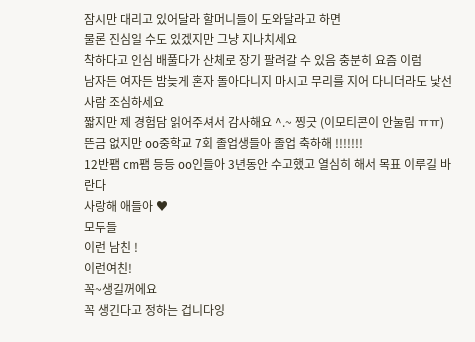잠시만 대리고 있어달라 할머니들이 도와달라고 하면
물론 진심일 수도 있겠지만 그냥 지나치세요
착하다고 인심 배풀다가 산체로 장기 팔려갈 수 있음 충분히 요즘 이럼
남자든 여자든 밤늦게 혼자 돌아다니지 마시고 무리를 지어 다니더라도 낯선사람 조심하세요
짧지만 제 경험담 읽어주셔서 감사해요 ^.~ 찡긋 (이모티콘이 안눌림 ㅠㅠ)
뜬금 없지만 oo중학교 7회 졸업생들아 졸업 축하해 !!!!!!!
12반팸 cm팸 등등 oo인들아 3년동안 수고했고 열심히 해서 목표 이루길 바란다
사랑해 애들아 ♥
모두들
이런 남친 !
이런여친!
꼭~생길꺼에요
꼭 생긴다고 정하는 겁니다잉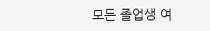모든 졸업생 여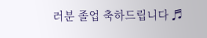러분 졸업 축하드립니다 ♬